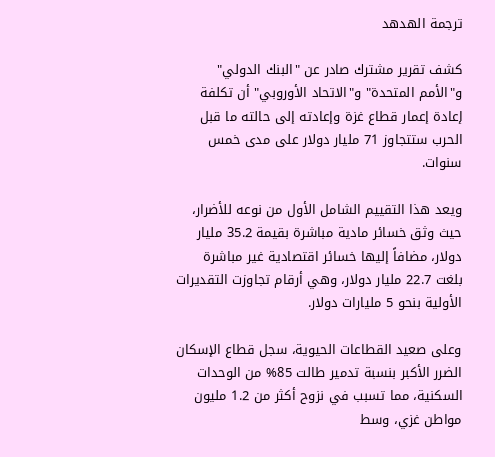ترجمة الهدهد

كشف تقرير مشترك صادر عن "البنك الدولي" و"الأمم المتحدة" و"الاتحاد الأوروبي" أن تكلفة إعادة إعمار قطاع غزة وإعادته إلى حالته ما قبل الحرب ستتجاوز 71 مليار دولار على مدى خمس سنوات.

ويعد هذا التقييم الشامل الأول من نوعه للأضرار، حيث وثق خسائر مادية مباشرة بقيمة 35.2 مليار دولار، مضافاً إليها خسائر اقتصادية غير مباشرة بلغت 22.7 مليار دولار، وهي أرقام تجاوزت التقديرات الأولية بنحو 5 مليارات دولار.

وعلى صعيد القطاعات الحيوية، سجل قطاع الإسكان الضرر الأكبر بنسبة تدمير طالت 85% من الوحدات السكنية، مما تسبب في نزوح أكثر من 1.2 مليون مواطن غزي، وسط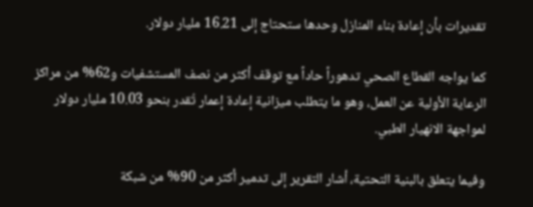تقديرات بأن إعادة بناء المنازل وحدها ستحتاج إلى 16.21 مليار دولار.

كما يواجه القطاع الصحي تدهوراً حاداً مع توقف أكثر من نصف المستشفيات و62% من مراكز الرعاية الأولية عن العمل، وهو ما يتطلب ميزانية إعادة إعمار تُقدر بنحو 10.03 مليار دولار لمواجهة الانهيار الطبي.

وفيما يتعلق بالبنية التحتية، أشار التقرير إلى تدمير أكثر من 90% من شبكة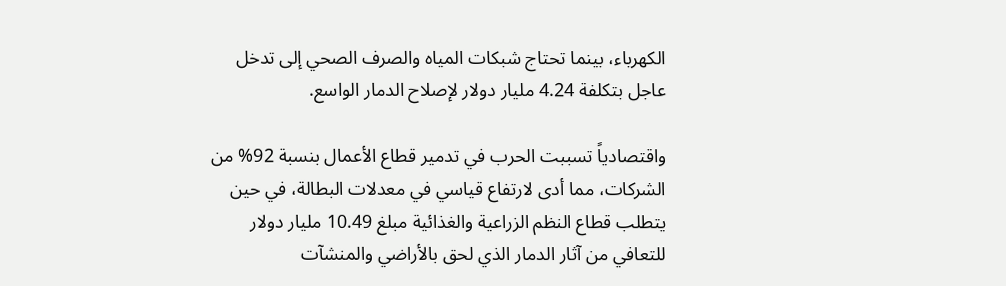الكهرباء، بينما تحتاج شبكات المياه والصرف الصحي إلى تدخل عاجل بتكلفة 4.24 مليار دولار لإصلاح الدمار الواسع.

واقتصادياً تسببت الحرب في تدمير قطاع الأعمال بنسبة 92% من الشركات، مما أدى لارتفاع قياسي في معدلات البطالة، في حين يتطلب قطاع النظم الزراعية والغذائية مبلغ 10.49 مليار دولار للتعافي من آثار الدمار الذي لحق بالأراضي والمنشآت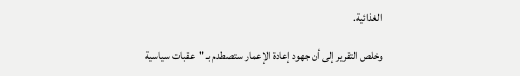الغذائية.

وخلص التقرير إلى أن جهود إعادة الإعمار ستصطدم بـ "عقبات سياسية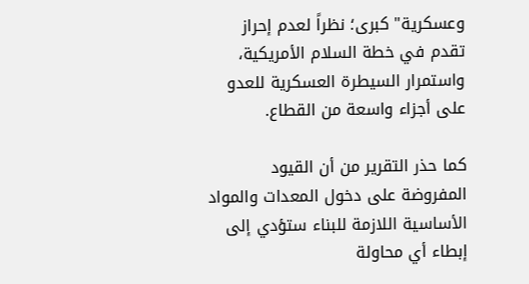وعسكرية" كبرى؛ نظراً لعدم إحراز تقدم في خطة السلام الأمريكية، واستمرار السيطرة العسكرية للعدو على أجزاء واسعة من القطاع.

كما حذر التقرير من أن القيود المفروضة على دخول المعدات والمواد الأساسية اللازمة للبناء ستؤدي إلى إبطاء أي محاولة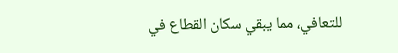للتعافي، مما يبقي سكان القطاع في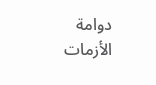دوامة الأزمات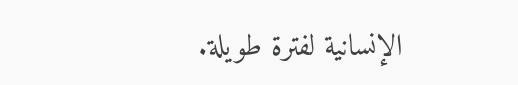الإنسانية لفترة طويلة.